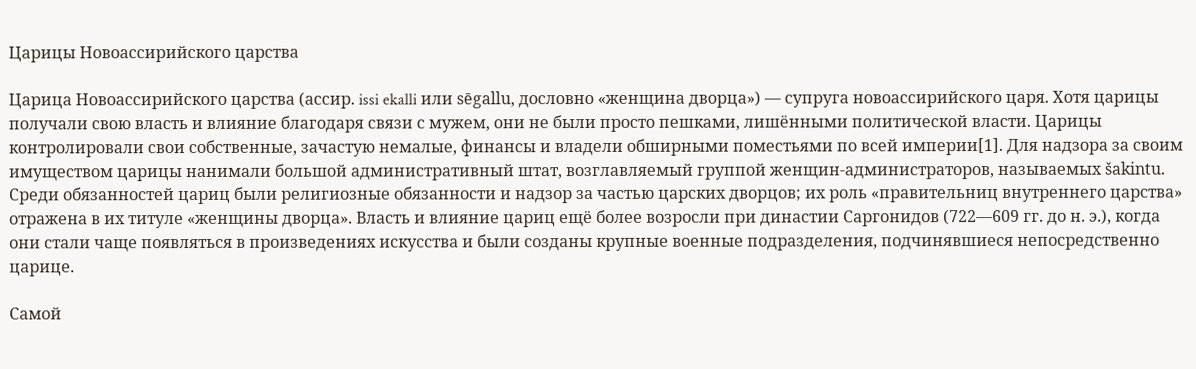Царицы Новоассирийского царства

Царица Новоассирийского царства (ассир. issi ekalli или sēgallu, дословно «женщина дворца») — супруга новоассирийского царя. Хотя царицы получали свою власть и влияние благодаря связи с мужем, они не были просто пешками, лишёнными политической власти. Царицы контролировали свои собственные, зачастую немалые, финансы и владели обширными поместьями по всей империи[1]. Для надзора за своим имуществом царицы нанимали большой административный штат, возглавляемый группой женщин-администраторов, называемых šakintu. Среди обязанностей цариц были религиозные обязанности и надзор за частью царских дворцов; их роль «правительниц внутреннего царства» отражена в их титуле «женщины дворца». Власть и влияние цариц ещё более возросли при династии Саргонидов (722—609 гг. до н. э.), когда они стали чаще появляться в произведениях искусства и были созданы крупные военные подразделения, подчинявшиеся непосредственно царице.

Самой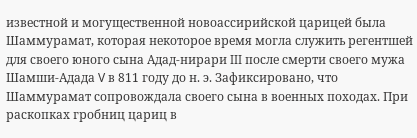известной и могущественной новоассирийской царицей была Шаммурамат, которая некоторое время могла служить регентшей для своего юного сына Адад-нирари III после смерти своего мужа Шамши-Адада V в 811 году до н. э. Зафиксировано, что Шаммурамат сопровождала своего сына в военных походах. При раскопках гробниц цариц в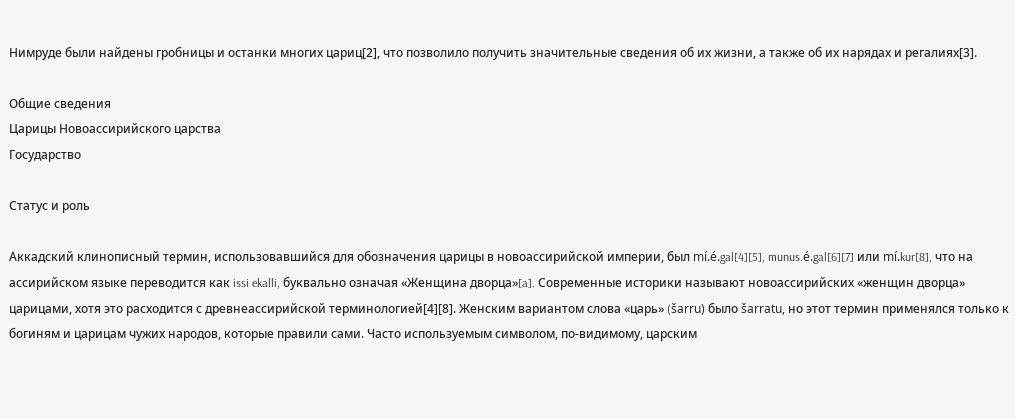Нимруде были найдены гробницы и останки многих цариц[2], что позволило получить значительные сведения об их жизни, а также об их нарядах и регалиях[3].

Общие сведения
Царицы Новоассирийского царства
Государство

Статус и роль

Аккадский клинописный термин, использовавшийся для обозначения царицы в новоассирийской империи, был mí.é.gal[4][5], munus.é.gal[6][7] или mí.kur[8], что на ассирийском языке переводится как issi ekalli, буквально означая «Женщина дворца»[a]. Современные историки называют новоассирийских «женщин дворца» царицами, хотя это расходится с древнеассирийской терминологией[4][8]. Женским вариантом слова «царь» (šarru) было šarratu, но этот термин применялся только к богиням и царицам чужих народов, которые правили сами. Часто используемым символом, по-видимому, царским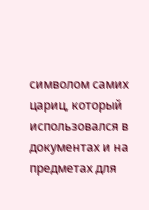символом самих цариц, который использовался в документах и на предметах для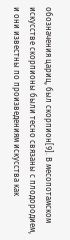обозначения цариц, был скорпион[9]. В месопотамском искусстве скорпионы были тесно связаны с плодородием, и они известны по произведениям искусства как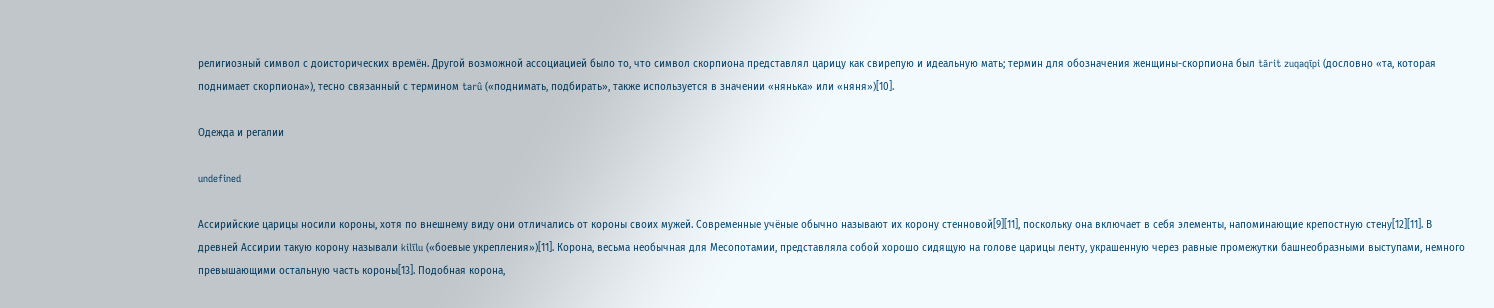религиозный символ с доисторических времён. Другой возможной ассоциацией было то, что символ скорпиона представлял царицу как свирепую и идеальную мать; термин для обозначения женщины-скорпиона был tārit zuqaqīpi (дословно «та, которая поднимает скорпиона»), тесно связанный с термином tarû («поднимать, подбирать», также используется в значении «нянька» или «няня»)[10].

Одежда и регалии

undefined

Ассирийские царицы носили короны, хотя по внешнему виду они отличались от короны своих мужей. Современные учёные обычно называют их корону стенновой[9][11], поскольку она включает в себя элементы, напоминающие крепостную стену[12][11]. В древней Ассирии такую корону называли kilīlu («боевые укрепления»)[11]. Корона, весьма необычная для Месопотамии, представляла собой хорошо сидящую на голове царицы ленту, украшенную через равные промежутки башнеобразными выступами, немного превышающими остальную часть короны[13]. Подобная корона,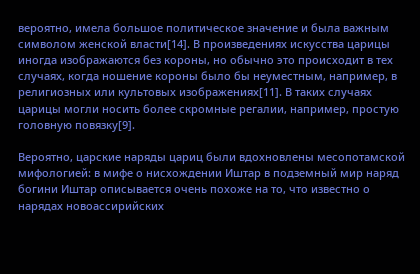вероятно, имела большое политическое значение и была важным символом женской власти[14]. В произведениях искусства царицы иногда изображаются без короны, но обычно это происходит в тех случаях, когда ношение короны было бы неуместным, например, в религиозных или культовых изображениях[11]. В таких случаях царицы могли носить более скромные регалии, например, простую головную повязку[9].

Вероятно, царские наряды цариц были вдохновлены месопотамской мифологией: в мифе о нисхождении Иштар в подземный мир наряд богини Иштар описывается очень похоже на то, что известно о нарядах новоассирийских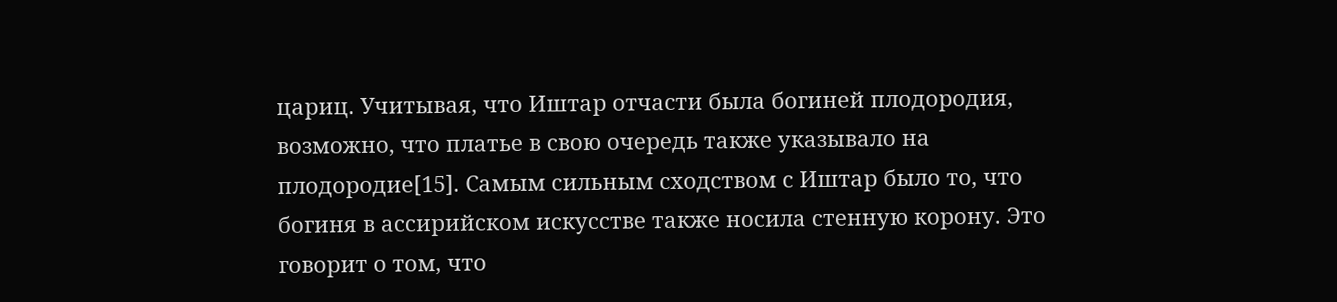цариц. Учитывая, что Иштар отчасти была богиней плодородия, возможно, что платье в свою очередь также указывало на плодородие[15]. Самым сильным сходством с Иштар было то, что богиня в ассирийском искусстве также носила стенную корону. Это говорит о том, что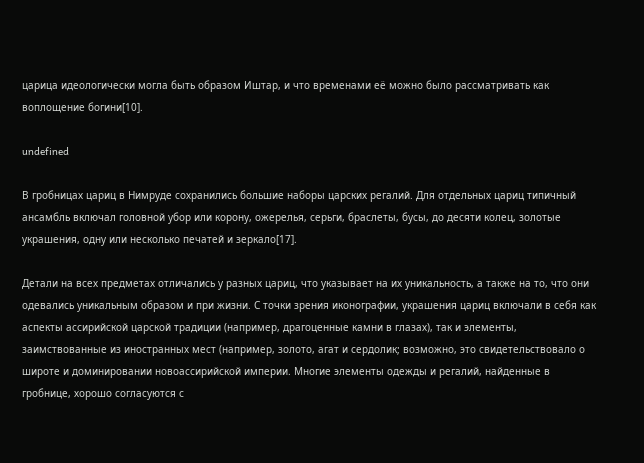царица идеологически могла быть образом Иштар, и что временами её можно было рассматривать как воплощение богини[10].

undefined

В гробницах цариц в Нимруде сохранились большие наборы царских регалий. Для отдельных цариц типичный ансамбль включал головной убор или корону, ожерелья, серьги, браслеты, бусы, до десяти колец, золотые украшения, одну или несколько печатей и зеркало[17].

Детали на всех предметах отличались у разных цариц, что указывает на их уникальность, а также на то, что они одевались уникальным образом и при жизни. С точки зрения иконографии, украшения цариц включали в себя как аспекты ассирийской царской традиции (например, драгоценные камни в глазах), так и элементы, заимствованные из иностранных мест (например, золото, агат и сердолик; возможно, это свидетельствовало о широте и доминировании новоассирийской империи. Многие элементы одежды и регалий, найденные в гробнице, хорошо согласуются с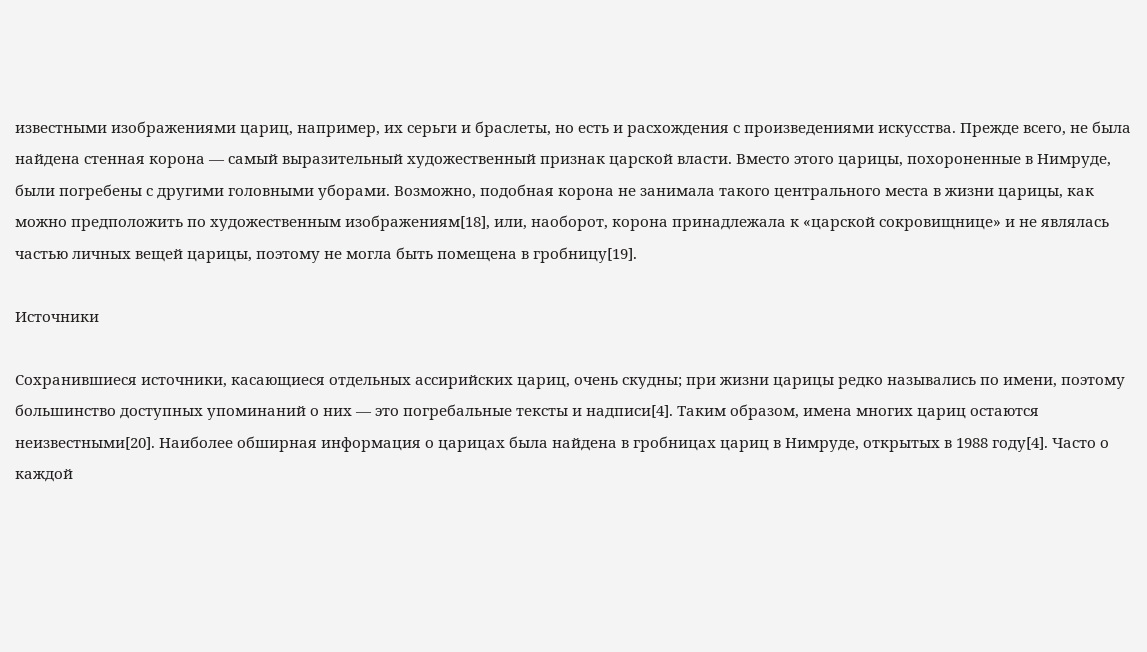известными изображениями цариц, например, их серьги и браслеты, но есть и расхождения с произведениями искусства. Прежде всего, не была найдена стенная корона — самый выразительный художественный признак царской власти. Вместо этого царицы, похороненные в Нимруде, были погребены с другими головными уборами. Возможно, подобная корона не занимала такого центрального места в жизни царицы, как можно предположить по художественным изображениям[18], или, наоборот, корона принадлежала к «царской сокровищнице» и не являлась частью личных вещей царицы, поэтому не могла быть помещена в гробницу[19].

Источники

Сохранившиеся источники, касающиеся отдельных ассирийских цариц, очень скудны; при жизни царицы редко назывались по имени, поэтому большинство доступных упоминаний о них — это погребальные тексты и надписи[4]. Таким образом, имена многих цариц остаются неизвестными[20]. Наиболее обширная информация о царицах была найдена в гробницах цариц в Нимруде, открытых в 1988 году[4]. Часто о каждой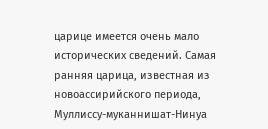царице имеется очень мало исторических сведений. Самая ранняя царица, известная из новоассирийского периода, Муллиссу-муканнишат-Нинуа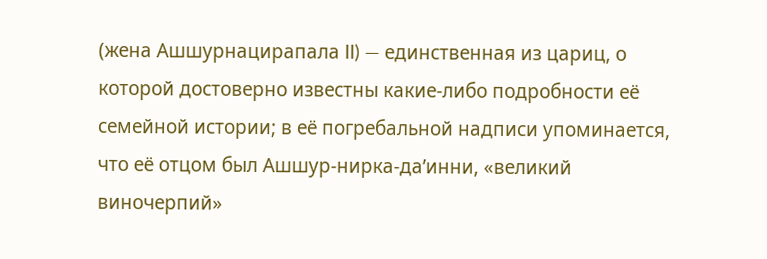(жена Ашшурнацирапала II) — единственная из цариц, о которой достоверно известны какие-либо подробности её семейной истории; в её погребальной надписи упоминается, что её отцом был Ашшур-нирка-да’инни, «великий виночерпий»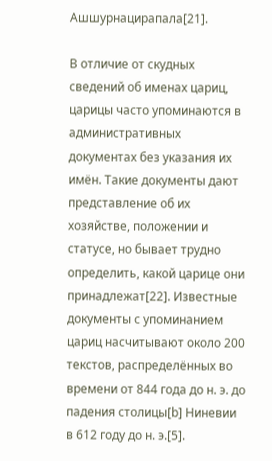Ашшурнацирапала[21].

В отличие от скудных сведений об именах цариц, царицы часто упоминаются в административных документах без указания их имён. Такие документы дают представление об их хозяйстве, положении и статусе, но бывает трудно определить, какой царице они принадлежат[22]. Известные документы с упоминанием цариц насчитывают около 200 текстов, распределённых во времени от 844 года до н. э. до падения столицы[b] Ниневии в 612 году до н. э.[5].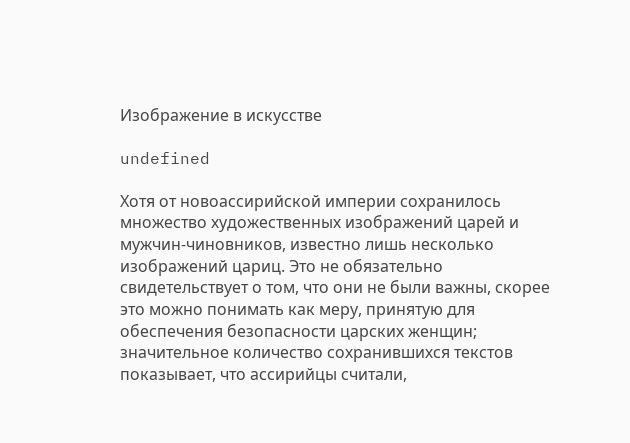Изображение в искусстве

undefined

Хотя от новоассирийской империи сохранилось множество художественных изображений царей и мужчин-чиновников, известно лишь несколько изображений цариц. Это не обязательно свидетельствует о том, что они не были важны, скорее это можно понимать как меру, принятую для обеспечения безопасности царских женщин; значительное количество сохранившихся текстов показывает, что ассирийцы считали,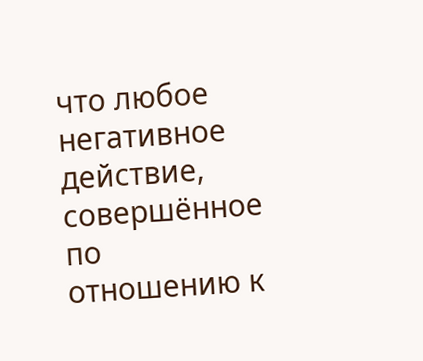что любое негативное действие, совершённое по отношению к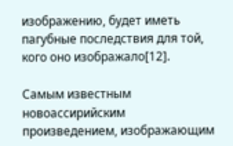изображению, будет иметь пагубные последствия для той, кого оно изображало[12].

Самым известным новоассирийским произведением, изображающим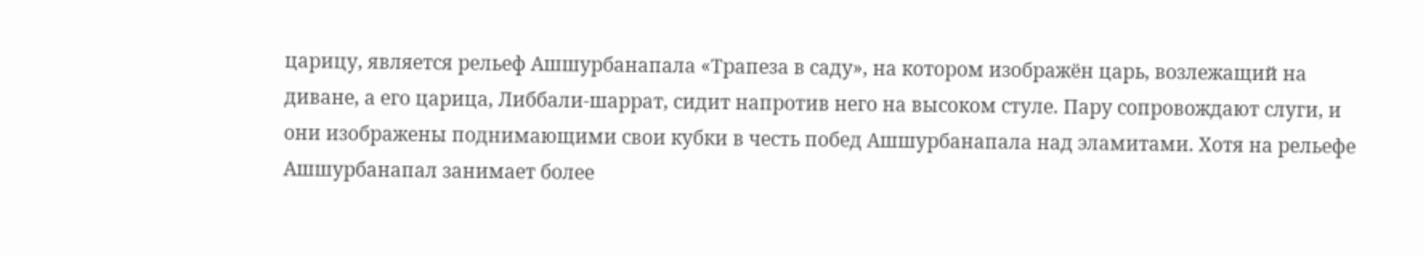царицу, является рельеф Ашшурбанапала «Трапеза в саду», на котором изображён царь, возлежащий на диване, а его царица, Либбали-шаррат, сидит напротив него на высоком стуле. Пару сопровождают слуги, и они изображены поднимающими свои кубки в честь побед Ашшурбанапала над эламитами. Хотя на рельефе Ашшурбанапал занимает более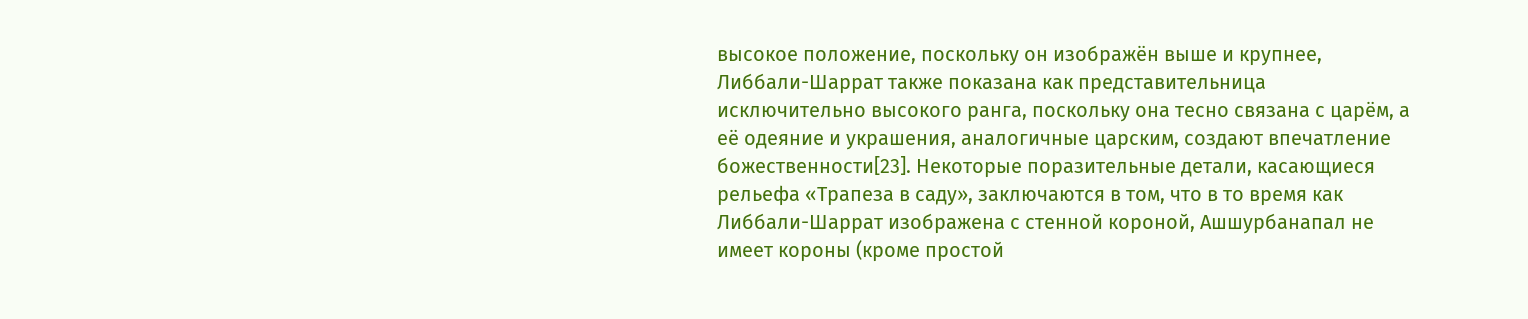высокое положение, поскольку он изображён выше и крупнее, Либбали-Шаррат также показана как представительница исключительно высокого ранга, поскольку она тесно связана с царём, а её одеяние и украшения, аналогичные царским, создают впечатление божественности[23]. Некоторые поразительные детали, касающиеся рельефа «Трапеза в саду», заключаются в том, что в то время как Либбали-Шаррат изображена с стенной короной, Ашшурбанапал не имеет короны (кроме простой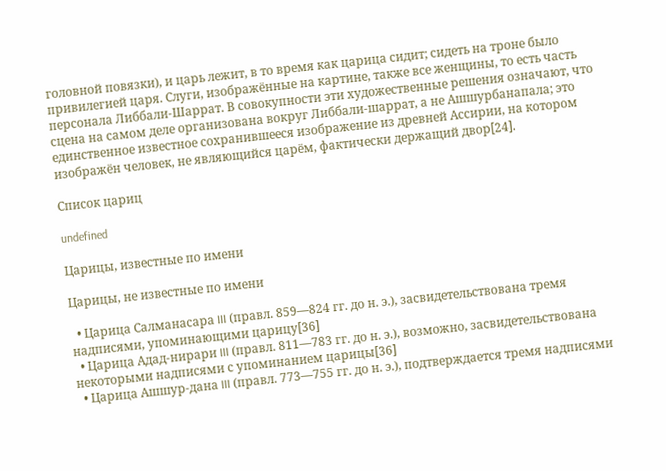головной повязки), и царь лежит, в то время как царица сидит; сидеть на троне было привилегией царя. Слуги, изображённые на картине, также все женщины, то есть часть персонала Либбали-Шаррат. В совокупности эти художественные решения означают, что сцена на самом деле организована вокруг Либбали-шаррат, а не Ашшурбанапала; это единственное известное сохранившееся изображение из древней Ассирии, на котором изображён человек, не являющийся царём, фактически держащий двор[24].

Список цариц

undefined

Царицы, известные по имени

Царицы, не известные по имени

  • Царица Салманасара III (правл. 859—824 гг. до н. э.), засвидетельствована тремя надписями, упоминающими царицу[36]
  • Царица Адад-нирари III (правл. 811—783 гг. до н. э.), возможно, засвидетельствована некоторыми надписями с упоминанием царицы[36]
  • Царица Ашшур-дана III (правл. 773—755 гг. до н. э.), подтверждается тремя надписями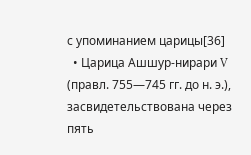с упоминанием царицы[36]
  • Царица Ашшур-нирари V (правл. 755—745 гг. до н. э.), засвидетельствована через пять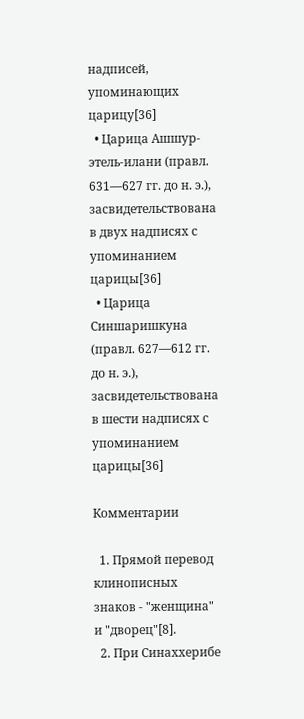надписей, упоминающих царицу[36]
  • Царица Ашшур-этель-илани (правл. 631—627 гг. до н. э.), засвидетельствована в двух надписях с упоминанием царицы[36]
  • Царица Синшаришкуна (правл. 627—612 гг. до н. э.), засвидетельствована в шести надписях с упоминанием царицы[36]

Комментарии

  1. Прямой перевод клинописных знаков - "женщина" и "дворец"[8].
  2. При Синаххерибе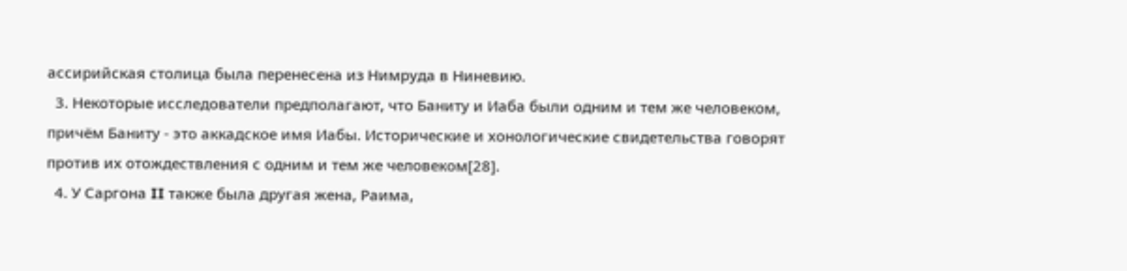ассирийская столица была перенесена из Нимруда в Ниневию.
  3. Некоторые исследователи предполагают, что Баниту и Иаба были одним и тем же человеком, причём Баниту - это аккадское имя Иабы. Исторические и хонологические свидетельства говорят против их отождествления с одним и тем же человеком[28].
  4. У Саргона II также была другая жена, Раима,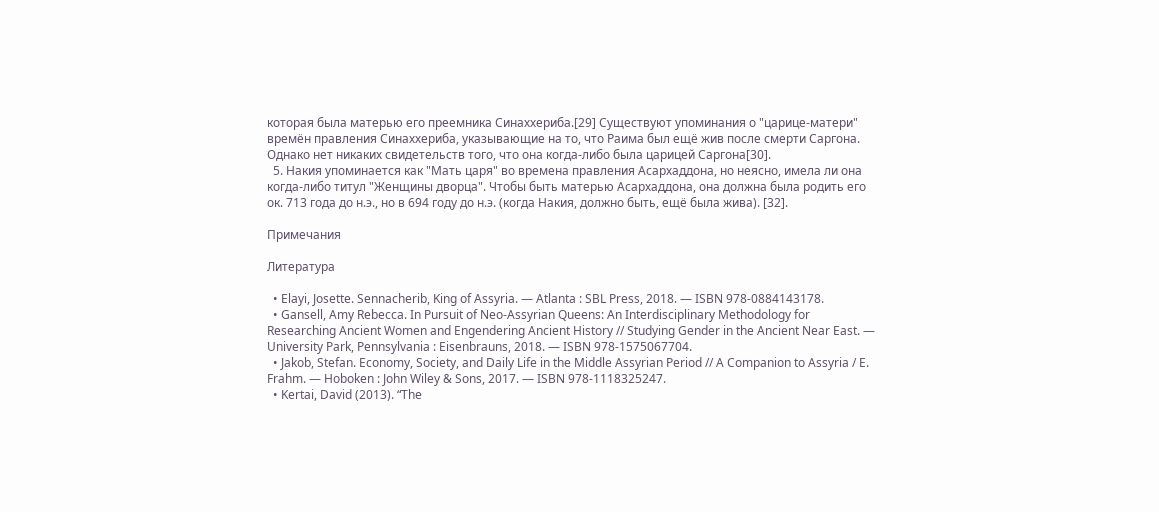которая была матерью его преемника Синаххериба.[29] Существуют упоминания о "царице-матери" времён правления Синаххериба, указывающие на то, что Раима был ещё жив после смерти Саргона. Однако нет никаких свидетельств того, что она когда-либо была царицей Саргона[30].
  5. Накия упоминается как "Мать царя" во времена правления Асархаддона, но неясно, имела ли она когда-либо титул "Женщины дворца". Чтобы быть матерью Асархаддона, она должна была родить его ок. 713 года до н.э., но в 694 году до н.э. (когда Накия, должно быть, ещё была жива). [32].

Примечания

Литература

  • Elayi, Josette. Sennacherib, King of Assyria. — Atlanta : SBL Press, 2018. — ISBN 978-0884143178.
  • Gansell, Amy Rebecca. In Pursuit of Neo-Assyrian Queens: An Interdisciplinary Methodology for Researching Ancient Women and Engendering Ancient History // Studying Gender in the Ancient Near East. — University Park, Pennsylvania : Eisenbrauns, 2018. — ISBN 978-1575067704.
  • Jakob, Stefan. Economy, Society, and Daily Life in the Middle Assyrian Period // A Companion to Assyria / E. Frahm. — Hoboken : John Wiley & Sons, 2017. — ISBN 978-1118325247.
  • Kertai, David (2013). “The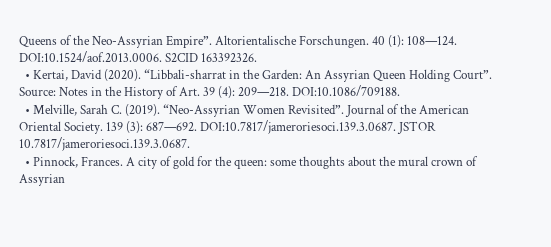Queens of the Neo-Assyrian Empire”. Altorientalische Forschungen. 40 (1): 108—124. DOI:10.1524/aof.2013.0006. S2CID 163392326.
  • Kertai, David (2020). “Libbali-sharrat in the Garden: An Assyrian Queen Holding Court”. Source: Notes in the History of Art. 39 (4): 209—218. DOI:10.1086/709188.
  • Melville, Sarah C. (2019). “Neo-Assyrian Women Revisited”. Journal of the American Oriental Society. 139 (3): 687—692. DOI:10.7817/jameroriesoci.139.3.0687. JSTOR 10.7817/jameroriesoci.139.3.0687.
  • Pinnock, Frances. A city of gold for the queen: some thoughts about the mural crown of Assyrian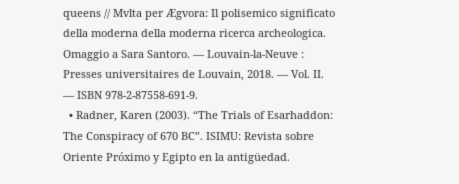queens // Mvlta per Ægvora: Il polisemico significato della moderna della moderna ricerca archeologica. Omaggio a Sara Santoro. — Louvain-la-Neuve : Presses universitaires de Louvain, 2018. — Vol. II. — ISBN 978-2-87558-691-9.
  • Radner, Karen (2003). “The Trials of Esarhaddon: The Conspiracy of 670 BC”. ISIMU: Revista sobre Oriente Próximo y Egipto en la antigüedad.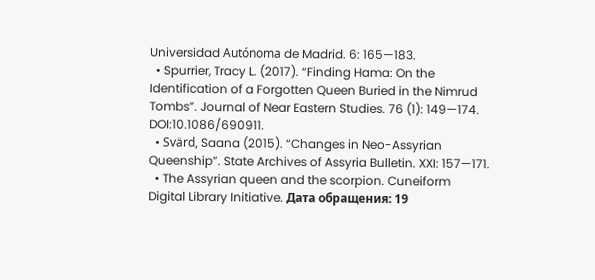Universidad Autónoma de Madrid. 6: 165—183.
  • Spurrier, Tracy L. (2017). “Finding Hama: On the Identification of a Forgotten Queen Buried in the Nimrud Tombs”. Journal of Near Eastern Studies. 76 (1): 149—174. DOI:10.1086/690911.
  • Svärd, Saana (2015). “Changes in Neo-Assyrian Queenship”. State Archives of Assyria Bulletin. XXI: 157—171.
  • The Assyrian queen and the scorpion. Cuneiform Digital Library Initiative. Дата обращения: 19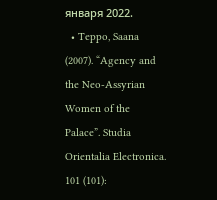января 2022.
  • Teppo, Saana (2007). “Agency and the Neo-Assyrian Women of the Palace”. Studia Orientalia Electronica. 101 (101):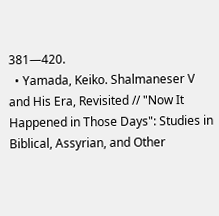381—420.
  • Yamada, Keiko. Shalmaneser V and His Era, Revisited // "Now It Happened in Those Days": Studies in Biblical, Assyrian, and Other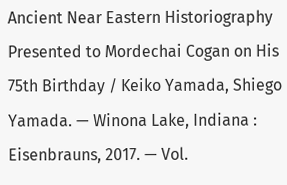Ancient Near Eastern Historiography Presented to Mordechai Cogan on His 75th Birthday / Keiko Yamada, Shiego Yamada. — Winona Lake, Indiana : Eisenbrauns, 2017. — Vol.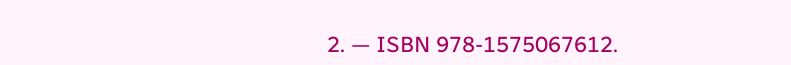2. — ISBN 978-1575067612.